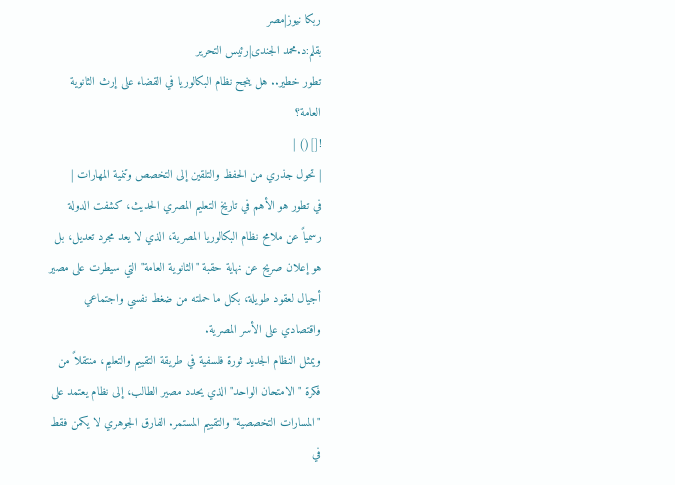ربكا نيوز|مصر
بقلم:د.محمد الجندى|رئيس التحرير
تطور خطير.. هل ينجح نظام البكالوريا في القضاء على إرث الثانوية العامة؟
![]() |
| تحول جذري من الحفظ والتلقين إلى التخصص وتنمية المهارات |
في تطور هو الأهم في تاريخ التعليم المصري الحديث، كشفت الدولة رسمياً عن ملامح نظام البكالوريا المصرية، الذي لا يعد مجرد تعديل، بل هو إعلان صريح عن نهاية حقبة "الثانوية العامة" التي سيطرت على مصير أجيال لعقود طويلة، بكل ما حملته من ضغط نفسي واجتماعي واقتصادي على الأسر المصرية.
ويمثل النظام الجديد ثورة فلسفية في طريقة التقييم والتعليم، منتقلاً من فكرة "الامتحان الواحد" الذي يحدد مصير الطالب، إلى نظام يعتمد على "المسارات التخصصية" والتقييم المستمر. الفارق الجوهري لا يكمن فقط في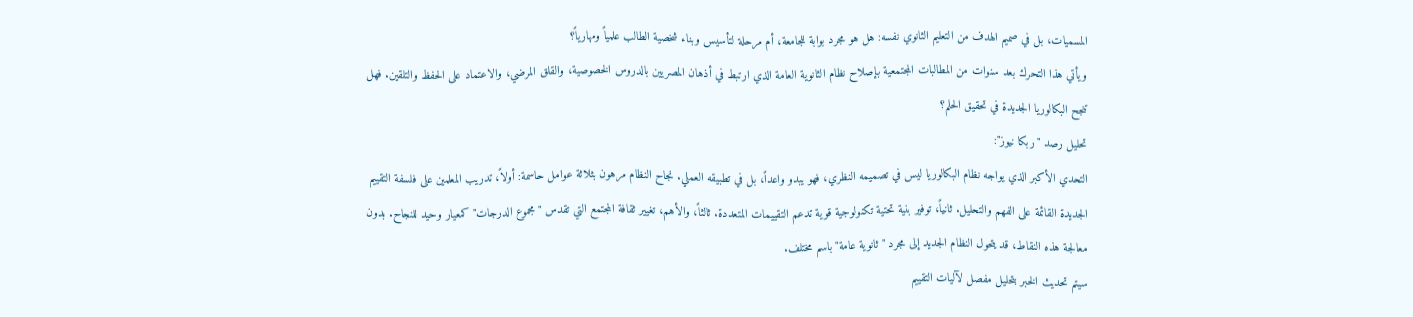المسميات، بل في صميم الهدف من التعليم الثانوي نفسه: هل هو مجرد بوابة للجامعة، أم مرحلة لتأسيس وبناء شخصية الطالب علمياً ومهارياً؟
ويأتي هذا التحرك بعد سنوات من المطالبات المجتمعية بإصلاح نظام الثانوية العامة الذي ارتبط في أذهان المصريين بالدروس الخصوصية، والقلق المرضي، والاعتماد على الحفظ والتلقين. فهل تنجح البكالوريا الجديدة في تحقيق الحلم؟
تحليل رصد "ربكا نيوز":
التحدي الأكبر الذي يواجه نظام البكالوريا ليس في تصميمه النظري، فهو يبدو واعداً، بل في تطبيقه العملي. نجاح النظام مرهون بثلاثة عوامل حاسمة: أولاً، تدريب المعلمين على فلسفة التقييم الجديدة القائمة على الفهم والتحليل. ثانياً، توفير بنية تحتية تكنولوجية قوية تدعم التقييمات المتعددة. ثالثاً، والأهم، تغيير ثقافة المجتمع التي تقدس "مجموع الدرجات" كمعيار وحيد للنجاح. بدون معالجة هذه النقاط، قد يتحول النظام الجديد إلى مجرد "ثانوية عامة" باسم مختلف.
سيتم تحديث الخبر بتحليل مفصل لآليات التقييم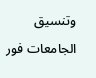وتنسيق الجامعات فور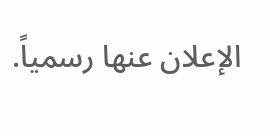الإعلان عنها رسمياً.